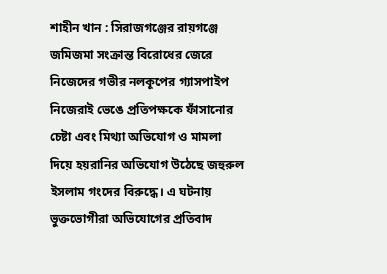শাহীন খান : সিরাজগঞ্জের রায়গঞ্জে জমিজমা সংক্রান্ত বিরোধের জেরে নিজেদের গভীর নলকূপের গ্যাসপাইপ নিজেরাই ভেঙে প্রতিপক্ষকে ফাঁসানোর চেষ্টা এবং মিথ্যা অভিযোগ ও মামলা দিয়ে হয়রানির অভিযোগ উঠেছে জহুরুল ইসলাম গংদের বিরুদ্ধে। এ ঘটনায় ভুক্তভোগীরা অভিযোগের প্রতিবাদ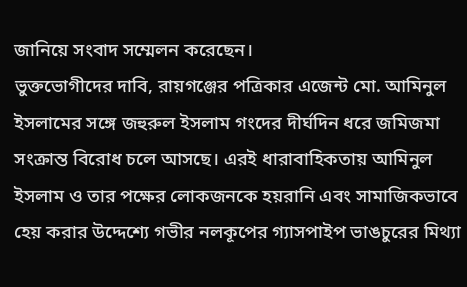জানিয়ে সংবাদ সম্মেলন করেছেন।
ভুক্তভোগীদের দাবি, রায়গঞ্জের পত্রিকার এজেন্ট মো. আমিনুল ইসলামের সঙ্গে জহুরুল ইসলাম গংদের দীর্ঘদিন ধরে জমিজমা সংক্রান্ত বিরোধ চলে আসছে। এরই ধারাবাহিকতায় আমিনুল ইসলাম ও তার পক্ষের লোকজনকে হয়রানি এবং সামাজিকভাবে হেয় করার উদ্দেশ্যে গভীর নলকূপের গ্যাসপাইপ ভাঙচুরের মিথ্যা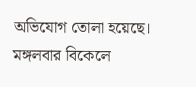অভিযোগ তোলা হয়েছে।
মঙ্গলবার বিকেলে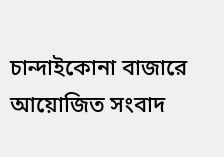চান্দাইকোনা বাজারে আয়োজিত সংবাদ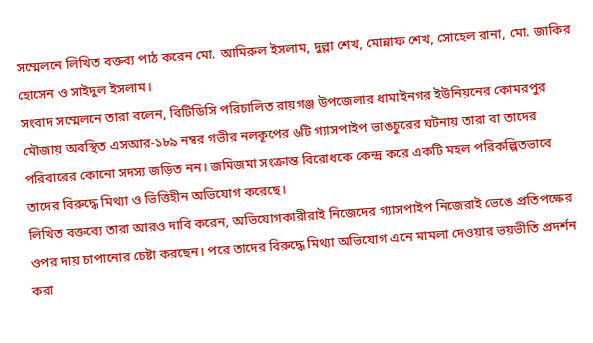সম্মেলনে লিখিত বক্তব্য পাঠ করেন মো. আমিরুল ইসলাম, দুল্লা শেখ, মোন্নাফ শেখ, সোহেল রানা, মো. জাকির হোসেন ও সাইদুল ইসলাম।
সংবাদ সম্মেলনে তারা বলেন, বিটিডিসি পরিচালিত রায়গঞ্জ উপজেলার ধামাইনগর ইউনিয়নের কোমরপুর মৌজায় অবস্থিত এসআর-১৮৯ নম্বর গভীর নলকূপের ৬টি গ্যাসপাইপ ভাঙচুরের ঘটনায় তারা বা তাদের পরিবারের কোনো সদস্য জড়িত নন। জমিজমা সংক্রান্ত বিরোধকে কেন্দ্র করে একটি মহল পরিকল্পিতভাবে তাদের বিরুদ্ধে মিথ্যা ও ভিত্তিহীন অভিযোগ করেছে।
লিখিত বক্তব্যে তারা আরও দাবি করেন, অভিযোগকারীরাই নিজেদের গ্যাসপাইপ নিজেরাই ভেঙে প্রতিপক্ষের ওপর দায় চাপানোর চেষ্টা করছেন। পরে তাদের বিরুদ্ধে মিথ্যা অভিযোগ এনে মামলা দেওয়ার ভয়ভীতি প্রদর্শন করা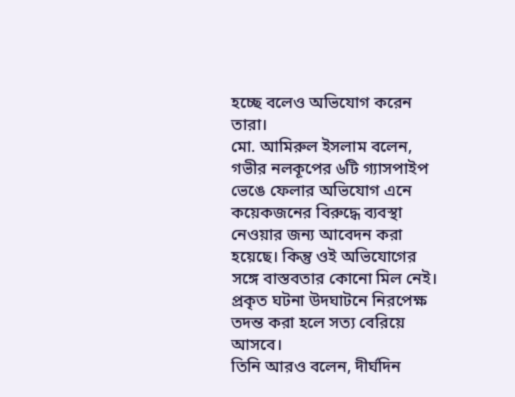হচ্ছে বলেও অভিযোগ করেন তারা।
মো. আমিরুল ইসলাম বলেন, গভীর নলকূপের ৬টি গ্যাসপাইপ ভেঙে ফেলার অভিযোগ এনে কয়েকজনের বিরুদ্ধে ব্যবস্থা নেওয়ার জন্য আবেদন করা হয়েছে। কিন্তু ওই অভিযোগের সঙ্গে বাস্তবতার কোনো মিল নেই। প্রকৃত ঘটনা উদঘাটনে নিরপেক্ষ তদন্ত করা হলে সত্য বেরিয়ে আসবে।
তিনি আরও বলেন, দীর্ঘদিন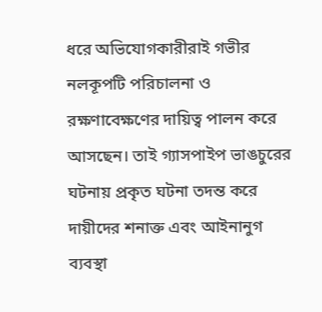ধরে অভিযোগকারীরাই গভীর নলকূপটি পরিচালনা ও রক্ষণাবেক্ষণের দায়িত্ব পালন করে আসছেন। তাই গ্যাসপাইপ ভাঙচুরের ঘটনায় প্রকৃত ঘটনা তদন্ত করে দায়ীদের শনাক্ত এবং আইনানুগ ব্যবস্থা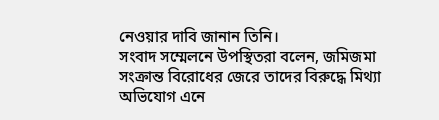নেওয়ার দাবি জানান তিনি।
সংবাদ সম্মেলনে উপস্থিতরা বলেন, জমিজমা সংক্রান্ত বিরোধের জেরে তাদের বিরুদ্ধে মিথ্যা অভিযোগ এনে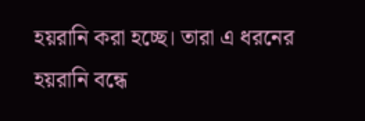হয়রানি করা হচ্ছে। তারা এ ধরনের হয়রানি বন্ধে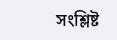সংশ্লিষ্ট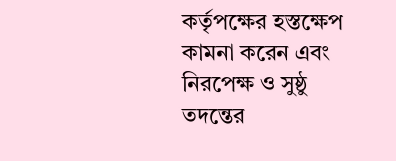কর্তৃপক্ষের হস্তক্ষেপ কামনা করেন এবং নিরপেক্ষ ও সুষ্ঠু তদন্তের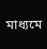মাধ্যমে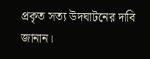প্রকৃত সত্য উদঘাটনের দাবি জানান।